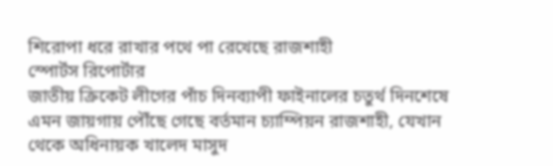শিরোপা ধরে রাখার পথে পা রেখেছে রাজশাহী
স্পোর্টস রিপোর্টার
জাতীয় ক্রিকেট লীগের পাঁচ দিনব্যাপী ফাইনালের চতুর্থ দিনশেষে এমন জায়গায় পৌঁছে গেছে বর্তমান চ্যাম্পিয়ন রাজশাহী, যেখান থেকে অধিনায়ক খালেদ মাসুদ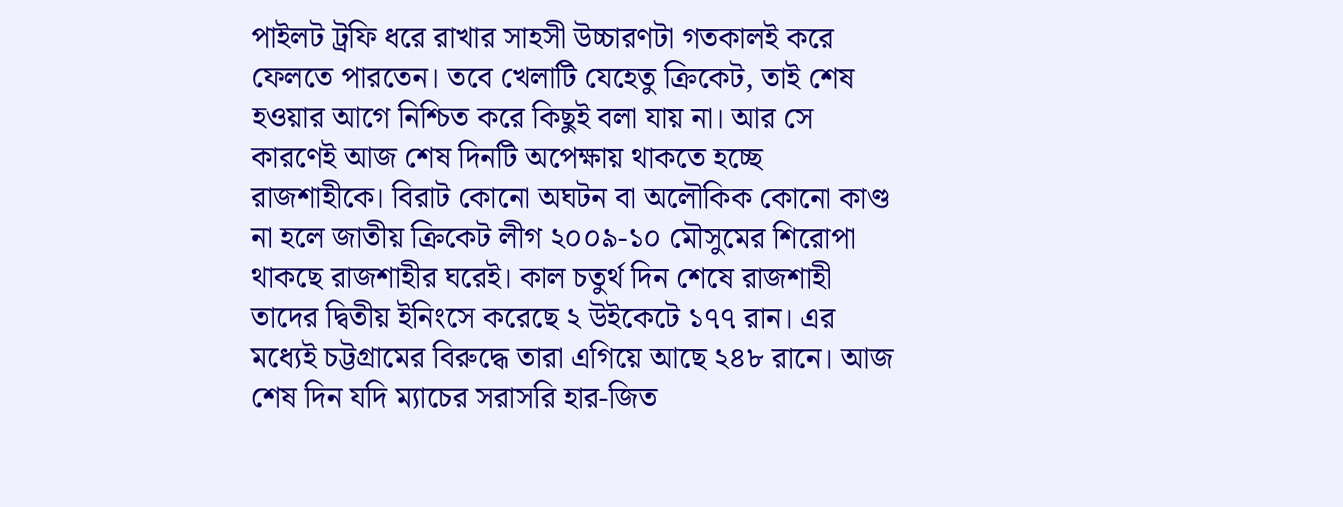পাইলট ট্রফি ধরে রাখার সাহসী উচ্চারণটা গতকালই করে ফেলতে পারতেন। তবে খেলাটি যেহেতু ক্রিকেট, তাই শেষ হওয়ার আগে নিশ্চিত করে কিছুই বলা যায় না। আর সে কারণেই আজ শেষ দিনটি অপেক্ষায় থাকতে হচ্ছে রাজশাহীকে। বিরাট কোনো অঘটন বা অলৌকিক কোনো কাণ্ড না হলে জাতীয় ক্রিকেট লীগ ২০০৯-১০ মৌসুমের শিরোপা থাকছে রাজশাহীর ঘরেই। কাল চতুর্থ দিন শেষে রাজশাহী তাদের দ্বিতীয় ইনিংসে করেছে ২ উইকেটে ১৭৭ রান। এর মধ্যেই চট্টগ্রামের বিরুদ্ধে তারা এগিয়ে আছে ২৪৮ রানে। আজ শেষ দিন যদি ম্যাচের সরাসরি হার-জিত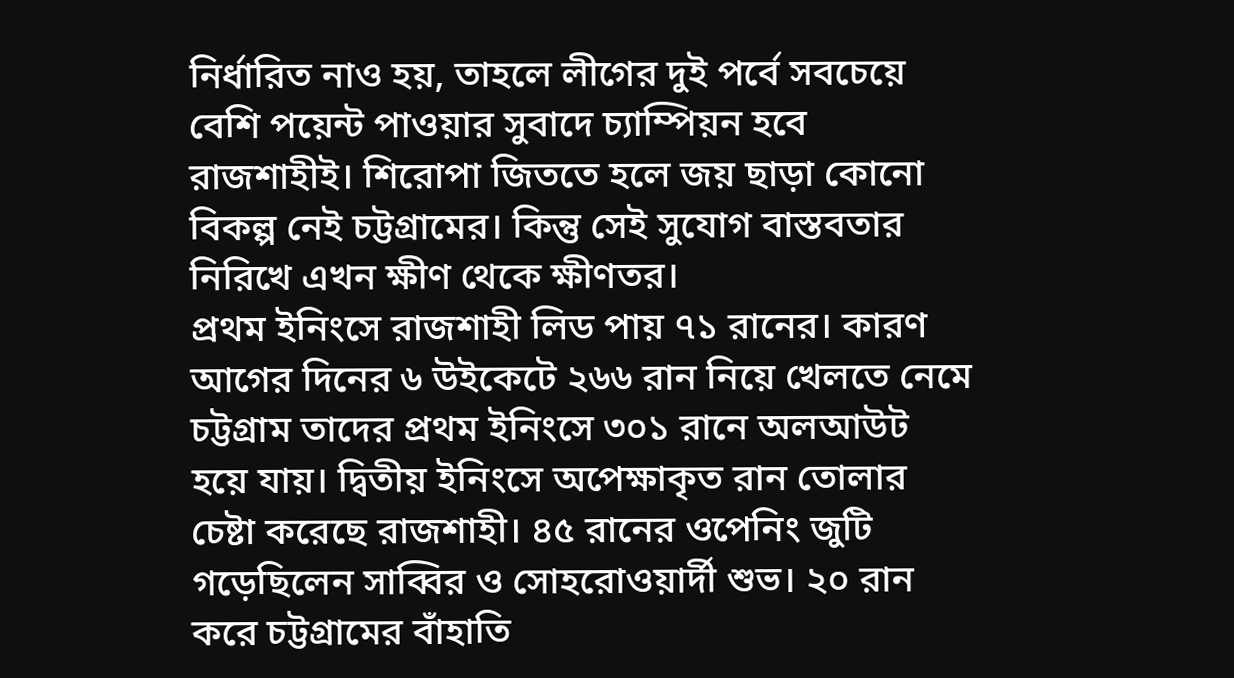নির্ধারিত নাও হয়, তাহলে লীগের দুই পর্বে সবচেয়ে বেশি পয়েন্ট পাওয়ার সুবাদে চ্যাম্পিয়ন হবে রাজশাহীই। শিরোপা জিততে হলে জয় ছাড়া কোনো বিকল্প নেই চট্টগ্রামের। কিন্তু সেই সুযোগ বাস্তবতার নিরিখে এখন ক্ষীণ থেকে ক্ষীণতর।
প্রথম ইনিংসে রাজশাহী লিড পায় ৭১ রানের। কারণ আগের দিনের ৬ উইকেটে ২৬৬ রান নিয়ে খেলতে নেমে চট্টগ্রাম তাদের প্রথম ইনিংসে ৩০১ রানে অলআউট হয়ে যায়। দ্বিতীয় ইনিংসে অপেক্ষাকৃত রান তোলার চেষ্টা করেছে রাজশাহী। ৪৫ রানের ওপেনিং জুটি গড়েছিলেন সাব্বির ও সোহরোওয়ার্দী শুভ। ২০ রান করে চট্টগ্রামের বাঁহাতি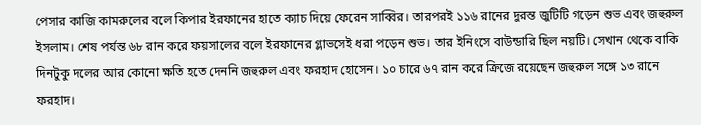পেসার কাজি কামরুলের বলে কিপার ইরফানের হাতে ক্যাচ দিয়ে ফেরেন সাব্বির। তারপরই ১১৬ রানের দুরন্ত জুটিটি গড়েন শুভ এবং জহুরুল ইসলাম। শেষ পর্যন্ত ৬৮ রান করে ফয়সালের বলে ইরফানের গ্লাভসেই ধরা পড়েন শুভ। তার ইনিংসে বাউন্ডারি ছিল নয়টি। সেখান থেকে বাকি দিনটুকু দলের আর কোনো ক্ষতি হতে দেননি জহুরুল এবং ফরহাদ হোসেন। ১০ চারে ৬৭ রান করে ক্রিজে রয়েছেন জহুরুল সঙ্গে ১৩ রানে ফরহাদ।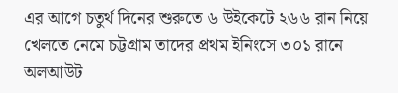এর আগে চতুর্থ দিনের শুরুতে ৬ উইকেটে ২৬৬ রান নিয়ে খেলতে নেমে চট্টগ্রাম তাদের প্রথম ইনিংসে ৩০১ রানে অলআউট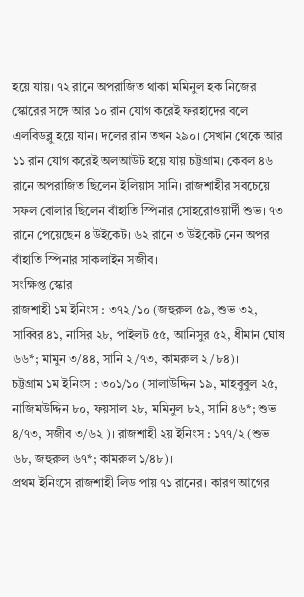হয়ে যায়। ৭২ রানে অপরাজিত থাকা মমিনুল হক নিজের স্কোরের সঙ্গে আর ১০ রান যোগ করেই ফরহাদের বলে এলবিডব্লু হয়ে যান। দলের রান তখন ২৯০। সেখান থেকে আর ১১ রান যোগ করেই অলআউট হয়ে যায় চট্টগ্রাম। কেবল ৪৬ রানে অপরাজিত ছিলেন ইলিয়াস সানি। রাজশাহীর সবচেয়ে সফল বোলার ছিলেন বাঁহাতি স্পিনার সোহরোওয়ার্দী শুভ। ৭৩ রানে পেয়েছেন ৪ উইকেট। ৬২ রানে ৩ উইকেট নেন অপর বাঁহাতি স্পিনার সাকলাইন সজীব।
সংক্ষিপ্ত স্কোর
রাজশাহী ১ম ইনিংস : ৩৭২/১০ (জহুরুল ৫৯, শুভ ৩২, সাব্বির ৪১, নাসির ২৮, পাইলট ৫৫, আনিসুর ৫২, ধীমান ঘোষ ৬৬*; মামুন ৩/৪৪, সানি ২/৭৩, কামরুল ২/৮৪)।
চট্টগ্রাম ১ম ইনিংস : ৩০১/১০ (সালাউদ্দিন ১৯, মাহবুবুল ২৫, নাজিমউদ্দিন ৮০, ফয়সাল ২৮, মমিনুল ৮২, সানি ৪৬*; শুভ ৪/৭৩, সজীব ৩/৬২ )। রাজশাহী ২য় ইনিংস : ১৭৭/২ (শুভ ৬৮, জহুরুল ৬৭*; কামরুল ১/৪৮)।
প্রথম ইনিংসে রাজশাহী লিড পায় ৭১ রানের। কারণ আগের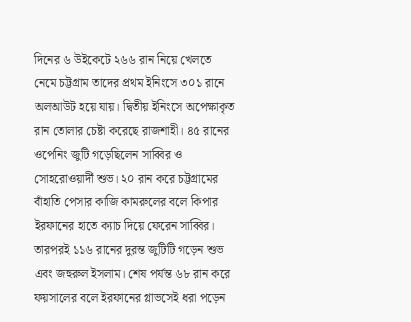দিনের ৬ উইকেটে ২৬৬ রান নিয়ে খেলতে নেমে চট্টগ্রাম তাদের প্রথম ইনিংসে ৩০১ রানে অলআউট হয়ে যায়। দ্বিতীয় ইনিংসে অপেক্ষাকৃত রান তোলার চেষ্টা করেছে রাজশাহী। ৪৫ রানের ওপেনিং জুটি গড়েছিলেন সাব্বির ও সোহরোওয়ার্দী শুভ। ২০ রান করে চট্টগ্রামের বাঁহাতি পেসার কাজি কামরুলের বলে কিপার ইরফানের হাতে ক্যাচ দিয়ে ফেরেন সাব্বির। তারপরই ১১৬ রানের দুরন্ত জুটিটি গড়েন শুভ এবং জহুরুল ইসলাম। শেষ পর্যন্ত ৬৮ রান করে ফয়সালের বলে ইরফানের গ্লাভসেই ধরা পড়েন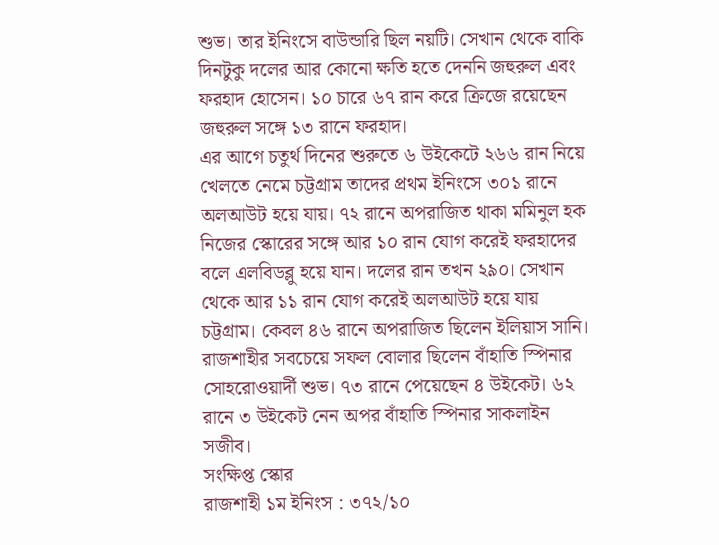শুভ। তার ইনিংসে বাউন্ডারি ছিল নয়টি। সেখান থেকে বাকি দিনটুকু দলের আর কোনো ক্ষতি হতে দেননি জহুরুল এবং ফরহাদ হোসেন। ১০ চারে ৬৭ রান করে ক্রিজে রয়েছেন জহুরুল সঙ্গে ১৩ রানে ফরহাদ।
এর আগে চতুর্থ দিনের শুরুতে ৬ উইকেটে ২৬৬ রান নিয়ে খেলতে নেমে চট্টগ্রাম তাদের প্রথম ইনিংসে ৩০১ রানে অলআউট হয়ে যায়। ৭২ রানে অপরাজিত থাকা মমিনুল হক নিজের স্কোরের সঙ্গে আর ১০ রান যোগ করেই ফরহাদের বলে এলবিডব্লু হয়ে যান। দলের রান তখন ২৯০। সেখান থেকে আর ১১ রান যোগ করেই অলআউট হয়ে যায় চট্টগ্রাম। কেবল ৪৬ রানে অপরাজিত ছিলেন ইলিয়াস সানি। রাজশাহীর সবচেয়ে সফল বোলার ছিলেন বাঁহাতি স্পিনার সোহরোওয়ার্দী শুভ। ৭৩ রানে পেয়েছেন ৪ উইকেট। ৬২ রানে ৩ উইকেট নেন অপর বাঁহাতি স্পিনার সাকলাইন সজীব।
সংক্ষিপ্ত স্কোর
রাজশাহী ১ম ইনিংস : ৩৭২/১০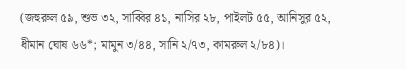(জহুরুল ৫৯, শুভ ৩২, সাব্বির ৪১, নাসির ২৮, পাইলট ৫৫, আনিসুর ৫২, ধীমান ঘোষ ৬৬*; মামুন ৩/৪৪, সানি ২/৭৩, কামরুল ২/৮৪)।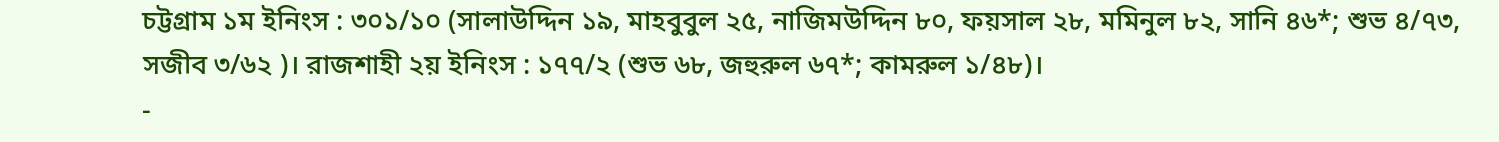চট্টগ্রাম ১ম ইনিংস : ৩০১/১০ (সালাউদ্দিন ১৯, মাহবুবুল ২৫, নাজিমউদ্দিন ৮০, ফয়সাল ২৮, মমিনুল ৮২, সানি ৪৬*; শুভ ৪/৭৩, সজীব ৩/৬২ )। রাজশাহী ২য় ইনিংস : ১৭৭/২ (শুভ ৬৮, জহুরুল ৬৭*; কামরুল ১/৪৮)।
-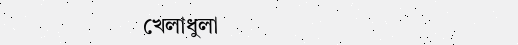খেলাধুলা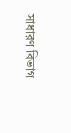সাধারণ বিভাগ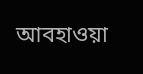আবহাওয়া